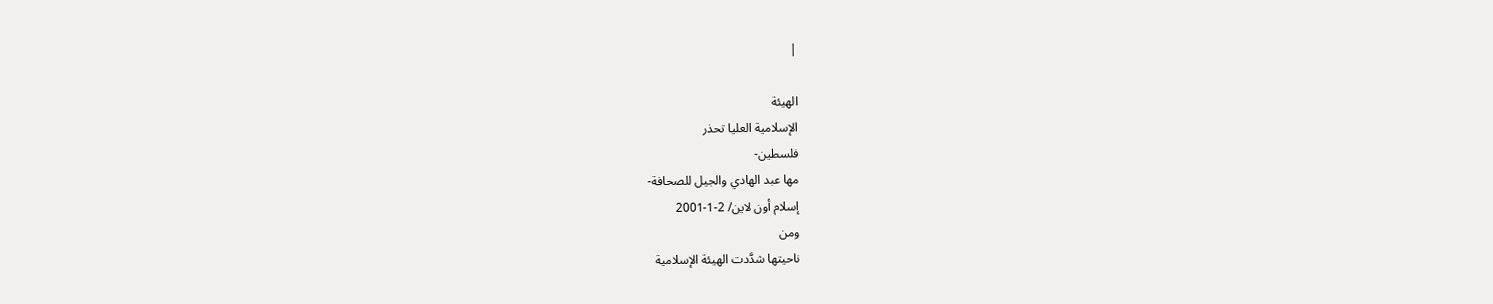|

الهيئة
الإسلامية العليا تحذر
فلسطين-
مها عبد الهادي والجيل للصحافة-
إسلام أون لاين/ 2-1-2001
ومن
ناحيتها شدَّدت الهيئة الإسلامية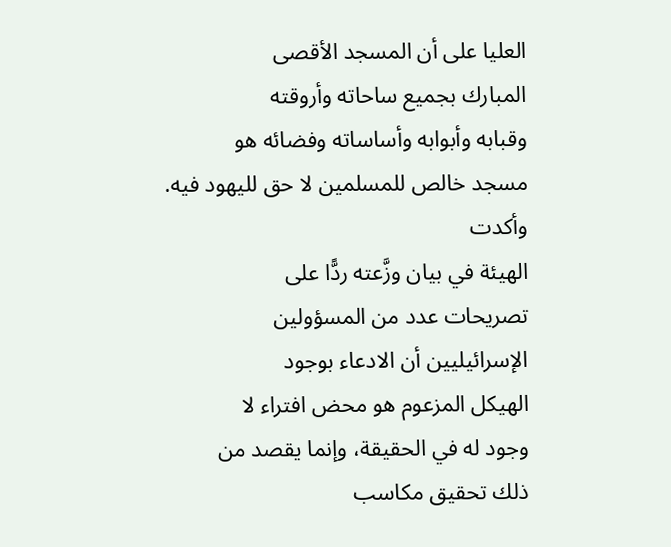العليا على أن المسجد الأقصى
المبارك بجميع ساحاته وأروقته
وقبابه وأبوابه وأساساته وفضائه هو
مسجد خالص للمسلمين لا حق لليهود فيه.
وأكدت
الهيئة في بيان وزَّعته ردًّا على
تصريحات عدد من المسؤولين
الإسرائيليين أن الادعاء بوجود
الهيكل المزعوم هو محض افتراء لا
وجود له في الحقيقة، وإنما يقصد من
ذلك تحقيق مكاسب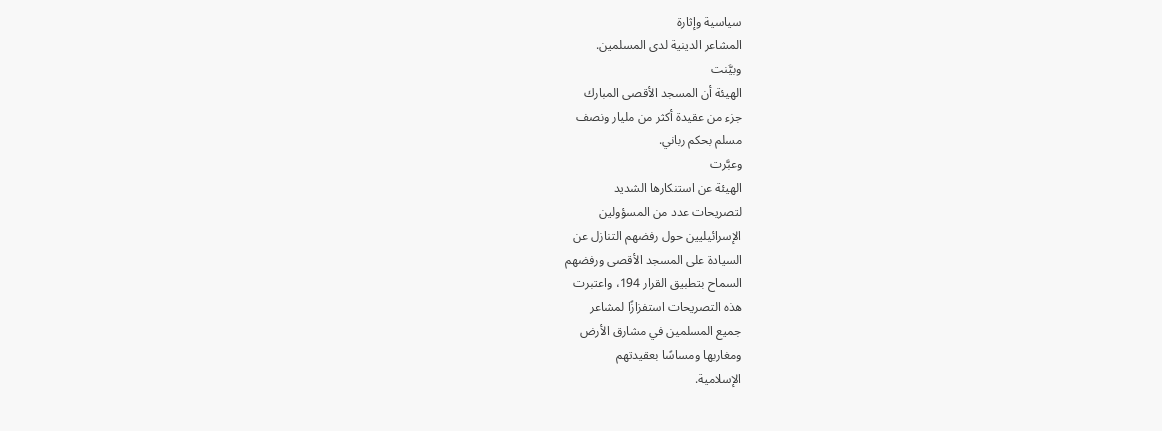سياسية وإثارة
المشاعر الدينية لدى المسلمين.
وبيَّنت
الهيئة أن المسجد الأقصى المبارك
جزء من عقيدة أكثر من مليار ونصف
مسلم بحكم رباني.
وعبَّرت
الهيئة عن استنكارها الشديد
لتصريحات عدد من المسؤولين
الإسرائيليين حول رفضهم التنازل عن
السيادة على المسجد الأقصى ورفضهم
السماح بتطبيق القرار 194، واعتبرت
هذه التصريحات استفزازًا لمشاعر
جميع المسلمين في مشارق الأرض
ومغاربها ومساسًا بعقيدتهم
الإسلامية.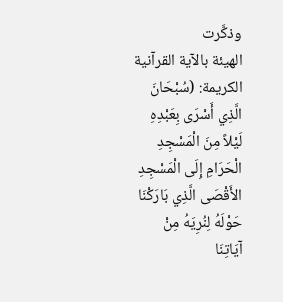وذكَّرت
الهيئة بالآية القرآنية الكريمة: (سُبْحَانَ
الَّذِي أَسْرَى بِعَبْدِهِ
لَيْلاً مِنَ الْمَسْجِدِ
الْحَرَامِ إِلَى الْمَسْجِدِ
الأَقْصَى الَّذِي بَارَكْنَا
حَوْلَهُ لِنُرِيَهُ مِنْ
آيَاتِنَا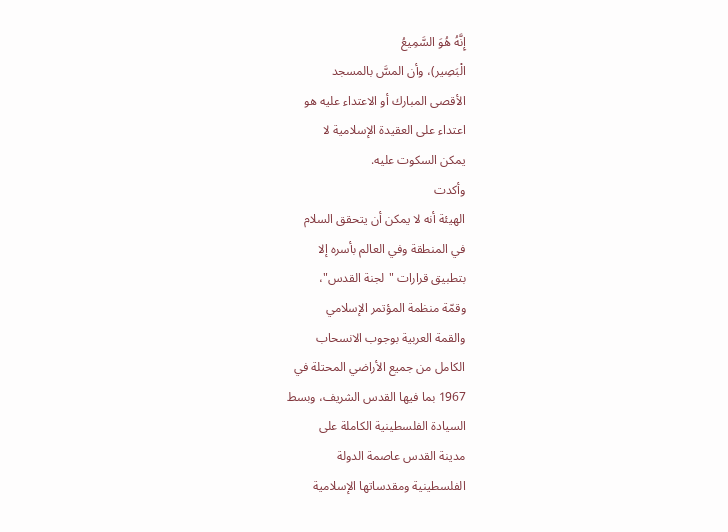إِنَّهُ هُوَ السَّمِيعُ
الْبَصِير)، وأن المسَّ بالمسجد
الأقصى المبارك أو الاعتداء عليه هو
اعتداء على العقيدة الإسلامية لا
يمكن السكوت عليه.
وأكدت
الهيئة أنه لا يمكن أن يتحقق السلام
في المنطقة وفي العالم بأسره إلا
بتطبيق قرارات "لجنة القدس"،
وقمّة منظمة المؤتمر الإسلامي
والقمة العربية بوجوب الانسحاب
الكامل من جميع الأراضي المحتلة في
1967 بما فيها القدس الشريف، وبسط
السيادة الفلسطينية الكاملة على
مدينة القدس عاصمة الدولة
الفلسطينية ومقدساتها الإسلامية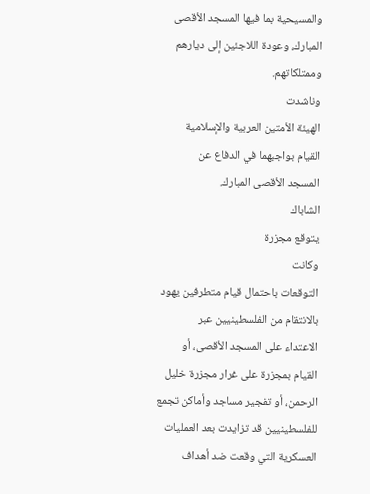والمسيحية بما فيها المسجد الأقصى
المبارك، وعودة اللاجئين إلى ديارهم
وممتلكاتهم.
وناشدت
الهيئة الأمتين العربية والإسلامية
القيام بواجبهما في الدفاع عن
المسجد الأقصى المبارك.
الشاباك
يتوقع مجزرة
وكانت
التوقعات باحتمال قيام متطرفين يهود
بالانتقام من الفلسطينيين عبر
الاعتداء على المسجد الأقصى، أو
القيام بمجزرة على غرار مجزرة خليل
الرحمن، أو تفجير مساجد وأماكن تجمع
للفلسطينيين قد تزايدت بعد العمليات
العسكرية التي وقعت ضد أهداف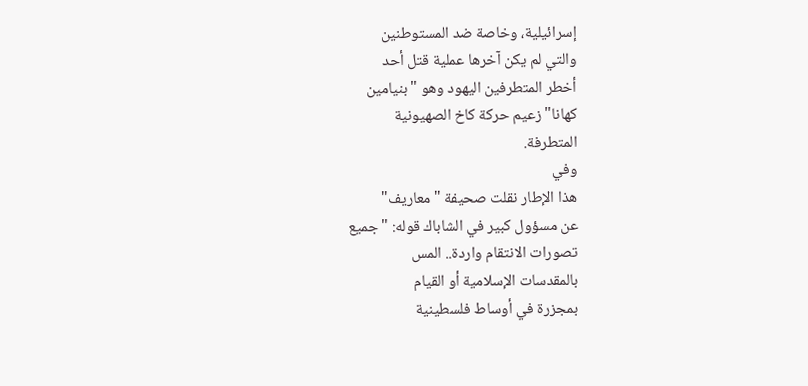إسرائيلية، وخاصة ضد المستوطنين
والتي لم يكن آخرها عملية قتل أحد
أخطر المتطرفين اليهود وهو "بنيامين
كهانا" زعيم حركة كاخ الصهيونية
المتطرفة.
وفي
هذا الإطار نقلت صحيفة "معاريف"
عن مسؤول كبير في الشاباك قوله: "جميع
تصورات الانتقام واردة.. المس
بالمقدسات الإسلامية أو القيام
بمجزرة في أوساط فلسطينية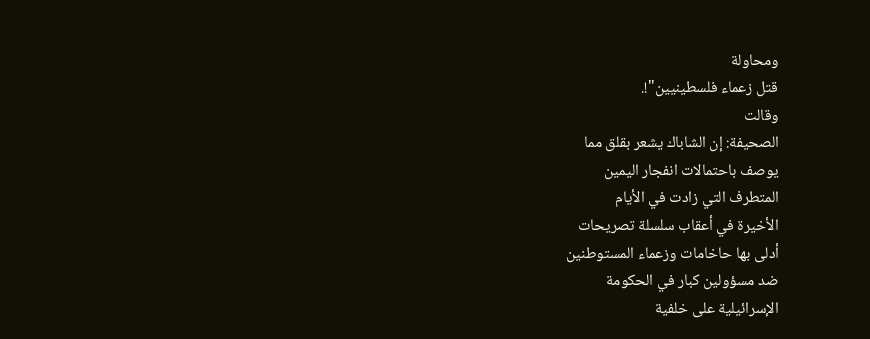ومحاولة
قتل زعماء فلسطينيين"!.
وقالت
الصحيفة: إن الشاباك يشعر بقلق مما
يوصف باحتمالات انفجار اليمين
المتطرف التي زادت في الأيام
الأخيرة في أعقاب سلسلة تصريحات
أدلى بها حاخامات وزعماء المستوطنين
ضد مسؤولين كبار في الحكومة
الإسرائيلية على خلفية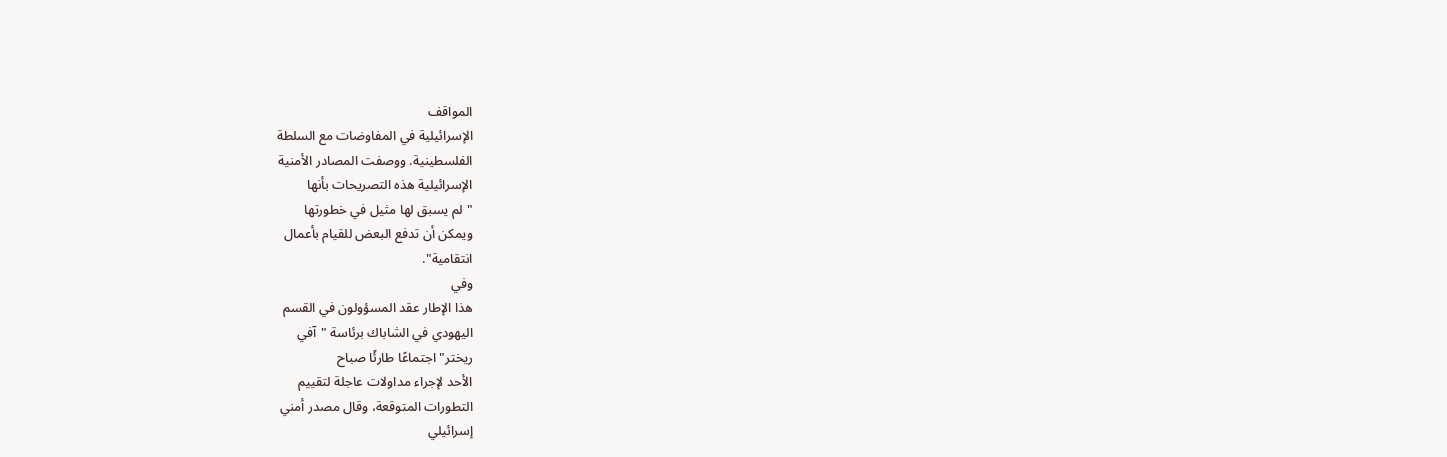المواقف
الإسرائيلية في المفاوضات مع السلطة
الفلسطينية. ووصفت المصادر الأمنية
الإسرائيلية هذه التصريحات بأنها
"لم يسبق لها مثيل في خطورتها
ويمكن أن تدفع البعض للقيام بأعمال
انتقامية".
وفي
هذا الإطار عقد المسؤولون في القسم
اليهودي في الشاباك برئاسة "آفي
ريختر" اجتماعًا طارئًا صباح
الأحد لإجراء مداولات عاجلة لتقييم
التطورات المتوقعة، وقال مصدر أمني
إسرائيلي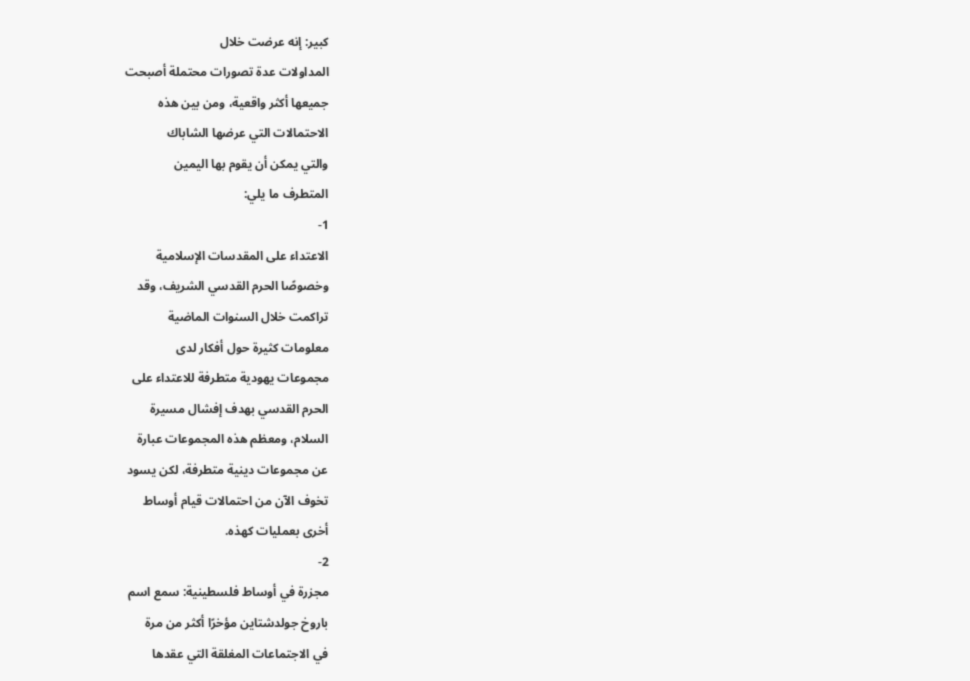كبير: إنه عرضت خلال
المداولات عدة تصورات محتملة أصبحت
جميعها أكثر واقعية، ومن بين هذه
الاحتمالات التي عرضها الشاباك
والتي يمكن أن يقوم بها اليمين
المتطرف ما يلي:
1-
الاعتداء على المقدسات الإسلامية
وخصوصًا الحرم القدسي الشريف، وقد
تراكمت خلال السنوات الماضية
معلومات كثيرة حول أفكار لدى
مجموعات يهودية متطرفة للاعتداء على
الحرم القدسي بهدف إفشال مسيرة
السلام، ومعظم هذه المجموعات عبارة
عن مجموعات دينية متطرفة، لكن يسود
تخوف الآن من احتمالات قيام أوساط
أخرى بعمليات كهذه.
2-
مجزرة في أوساط فلسطينية: سمع اسم
باروخ جولدشتاين مؤخرًا أكثر من مرة
في الاجتماعات المغلقة التي عقدها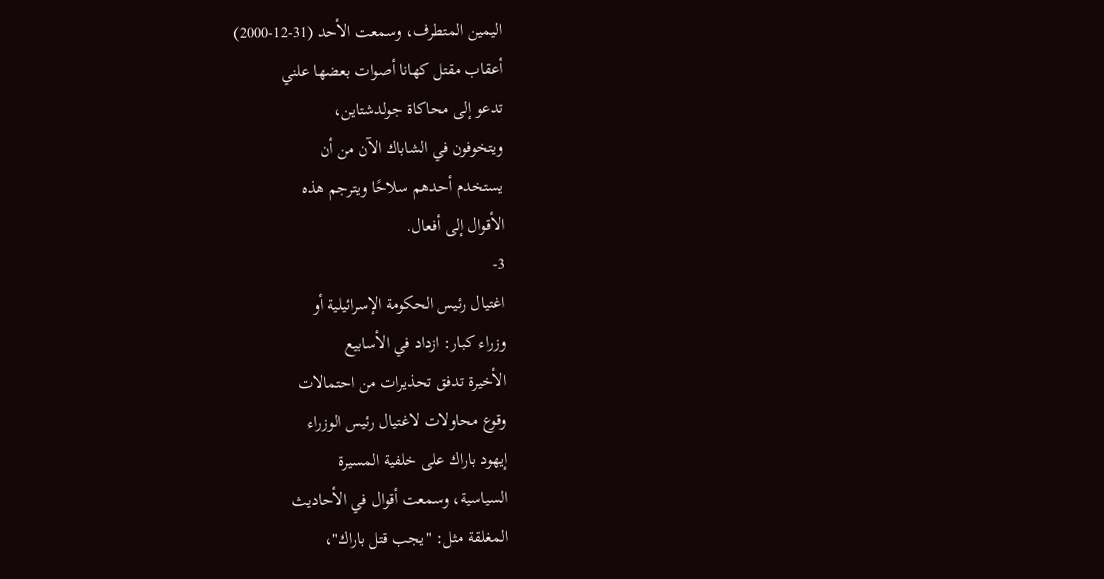اليمين المتطرف، وسمعت الأحد (31-12-2000)
أعقاب مقتل كهانا أصوات بعضها علني
تدعو إلى محاكاة جولدشتاين،
ويتخوفون في الشاباك الآن من أن
يستخدم أحدهم سلاحًا ويترجم هذه
الأقوال إلى أفعال.
3-
اغتيال رئيس الحكومة الإسرائيلية أو
وزراء كبار: ازداد في الأسابيع
الأخيرة تدفق تحذيرات من احتمالات
وقوع محاولات لاغتيال رئيس الوزراء
إيهود باراك على خلفية المسيرة
السياسية، وسمعت أقوال في الأحاديث
المغلقة مثل: "يجب قتل باراك"،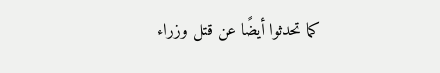كما تحدثوا أيضًا عن قتل وزراء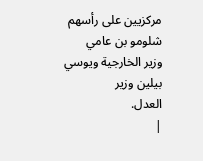مركزيين على رأسهم شلومو بن عامي
وزير الخارجية ويوسي بيلين وزير
العدل.
|